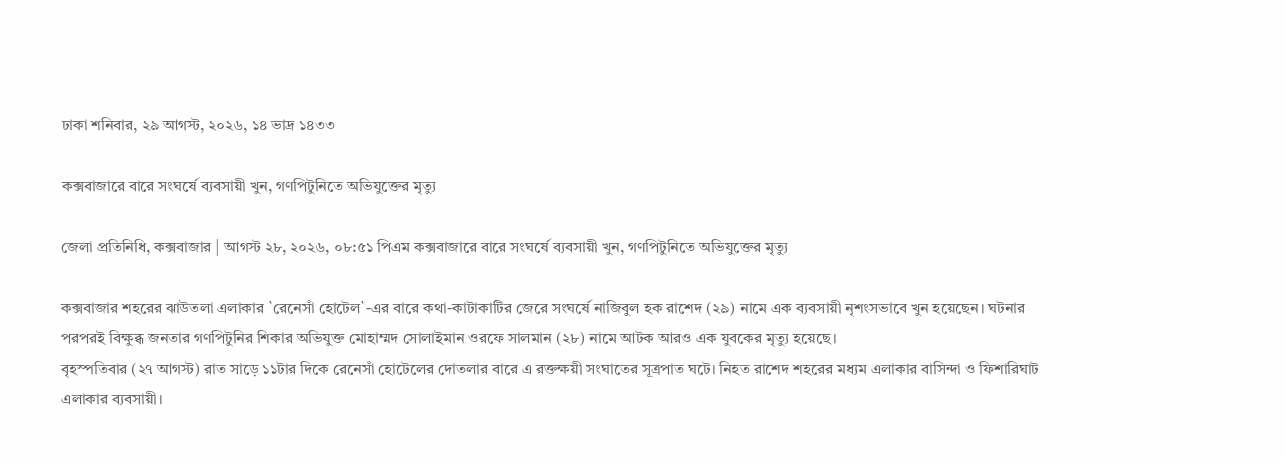ঢাকা শনিবার, ২৯ আগস্ট, ২০২৬, ১৪ ভাদ্র ১৪৩৩

কক্সবাজারে বারে সংঘর্ষে ব্যবসায়ী খুন, গণপিটুনিতে অভিযুক্তের মৃত্যু

জেলা প্রতিনিধি, কক্সবাজার | আগস্ট ২৮, ২০২৬, ০৮:৫১ পিএম কক্সবাজারে বারে সংঘর্ষে ব্যবসায়ী খুন, গণপিটুনিতে অভিযুক্তের মৃত্যু

কক্সবাজার শহরের ঝাউতলা এলাকার ‍‍`রেনেসাঁ হোটেল‍‍`-এর বারে কথা-কাটাকাটির জেরে সংঘর্ষে নাজিবুল হক রাশেদ (২৯) নামে এক ব্যবসায়ী নৃশংসভাবে খুন হয়েছেন। ঘটনার পরপরই বিক্ষুব্ধ জনতার গণপিটুনির শিকার অভিযুক্ত মোহাম্মদ সোলাইমান ওরফে সালমান (২৮) নামে আটক আরও এক যুবকের মৃত্যু হয়েছে।
বৃহস্পতিবার (২৭ আগস্ট) রাত সাড়ে ১১টার দিকে রেনেসাঁ হোটেলের দোতলার বারে এ রক্তক্ষয়ী সংঘাতের সূত্রপাত ঘটে। নিহত রাশেদ শহরের মধ্যম এলাকার বাসিন্দা ও ফিশারিঘাট এলাকার ব্যবসায়ী।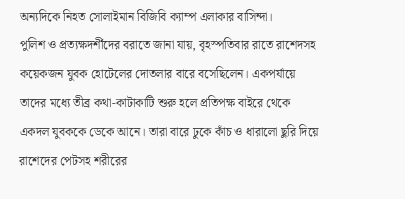অন্যদিকে নিহত সোলাইমান বিজিবি ক্যাম্প এলাকার বাসিন্দা।
পুলিশ ও প্রত্যক্ষদর্শীদের বরাতে জানা যায়, বৃহস্পতিবার রাতে রাশেদসহ কয়েকজন যুবক হোটেলের দোতলার বারে বসেছিলেন। একপর্যায়ে তাদের মধ্যে তীব্র কথা-কাটাকাটি শুরু হলে প্রতিপক্ষ বাইরে থেকে একদল যুবককে ডেকে আনে। তারা বারে ঢুকে কাঁচ ও ধারালো ছুরি দিয়ে রাশেদের পেটসহ শরীরের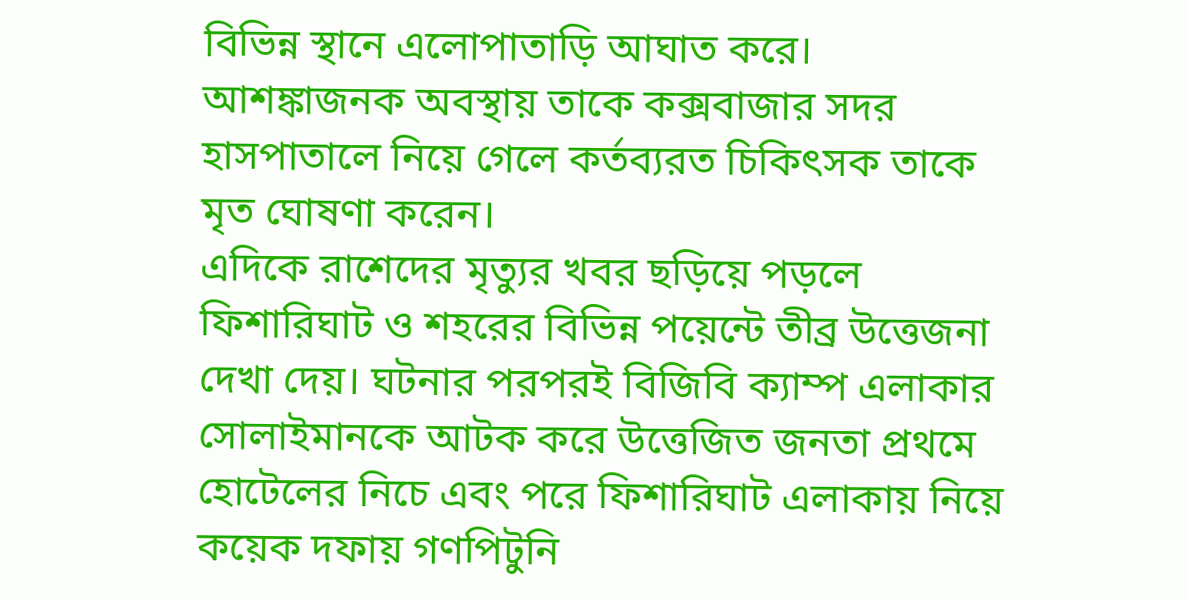বিভিন্ন স্থানে এলোপাতাড়ি আঘাত করে। আশঙ্কাজনক অবস্থায় তাকে কক্সবাজার সদর হাসপাতালে নিয়ে গেলে কর্তব্যরত চিকিৎসক তাকে মৃত ঘোষণা করেন।
এদিকে রাশেদের মৃত্যুর খবর ছড়িয়ে পড়লে ফিশারিঘাট ও শহরের বিভিন্ন পয়েন্টে তীব্র উত্তেজনা দেখা দেয়। ঘটনার পরপরই বিজিবি ক্যাম্প এলাকার সোলাইমানকে আটক করে উত্তেজিত জনতা প্রথমে হোটেলের নিচে এবং পরে ফিশারিঘাট এলাকায় নিয়ে কয়েক দফায় গণপিটুনি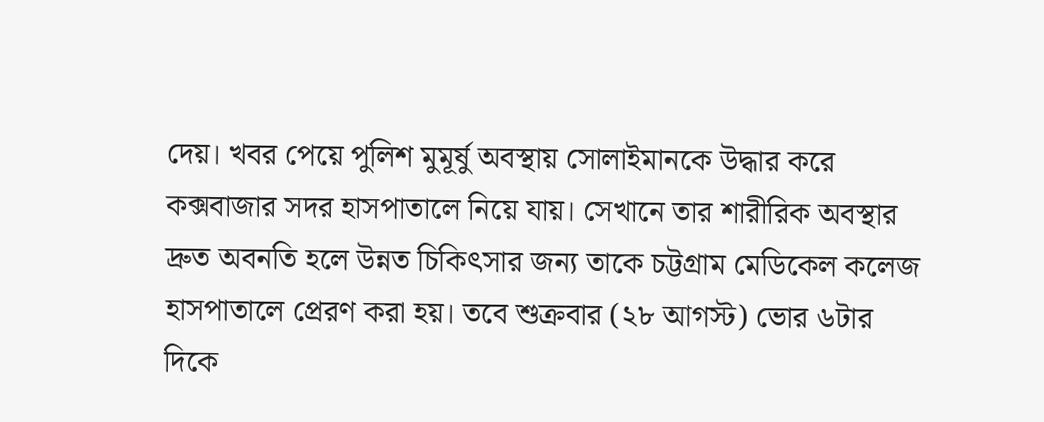দেয়। খবর পেয়ে পুলিশ মুমূর্ষু অবস্থায় সোলাইমানকে উদ্ধার করে কক্সবাজার সদর হাসপাতালে নিয়ে যায়। সেখানে তার শারীরিক অবস্থার দ্রুত অবনতি হলে উন্নত চিকিৎসার জন্য তাকে চট্টগ্রাম মেডিকেল কলেজ হাসপাতালে প্রেরণ করা হয়। তবে শুক্রবার (২৮ আগস্ট) ভোর ৬টার দিকে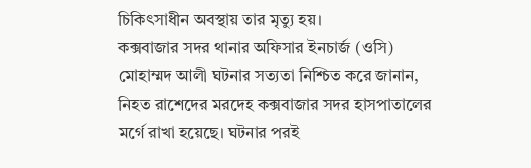চিকিৎসাধীন অবস্থায় তার মৃত্যু হয়।
কক্সবাজার সদর থানার অফিসার ইনচার্জ (ওসি) মোহাম্মদ আলী ঘটনার সত্যতা নিশ্চিত করে জানান, নিহত রাশেদের মরদেহ কক্সবাজার সদর হাসপাতালের মর্গে রাখা হয়েছে। ঘটনার পরই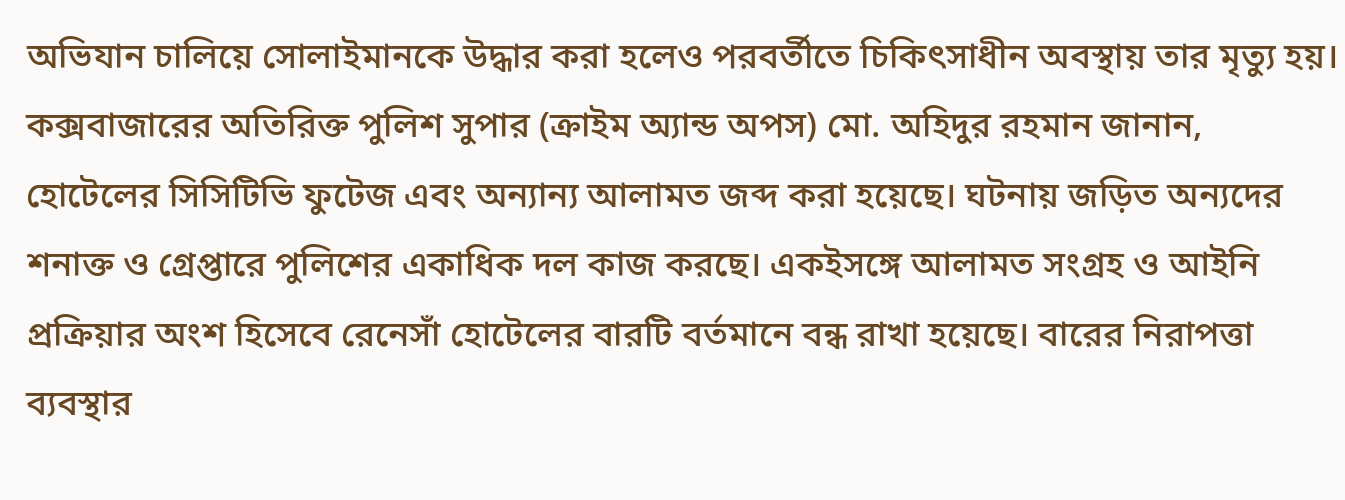অভিযান চালিয়ে সোলাইমানকে উদ্ধার করা হলেও পরবর্তীতে চিকিৎসাধীন অবস্থায় তার মৃত্যু হয়।
কক্সবাজারের অতিরিক্ত পুলিশ সুপার (ক্রাইম অ্যান্ড অপস) মো. অহিদুর রহমান জানান, হোটেলের সিসিটিভি ফুটেজ এবং অন্যান্য আলামত জব্দ করা হয়েছে। ঘটনায় জড়িত অন্যদের শনাক্ত ও গ্রেপ্তারে পুলিশের একাধিক দল কাজ করছে। একইসঙ্গে আলামত সংগ্রহ ও আইনি প্রক্রিয়ার অংশ হিসেবে রেনেসাঁ হোটেলের বারটি বর্তমানে বন্ধ রাখা হয়েছে। বারের নিরাপত্তা ব্যবস্থার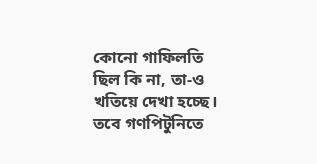কোনো গাফিলতি ছিল কি না, তা-ও খতিয়ে দেখা হচ্ছে।
তবে গণপিটুনিতে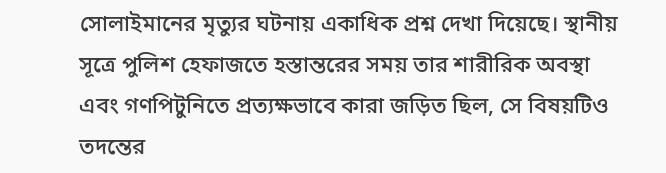সোলাইমানের মৃত্যুর ঘটনায় একাধিক প্রশ্ন দেখা দিয়েছে। স্থানীয় সূত্রে পুলিশ হেফাজতে হস্তান্তরের সময় তার শারীরিক অবস্থা এবং গণপিটুনিতে প্রত্যক্ষভাবে কারা জড়িত ছিল, সে বিষয়টিও তদন্তের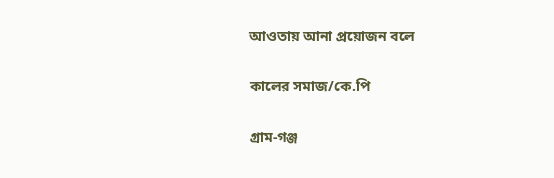আওতায় আনা প্রয়োজন বলে

কালের সমাজ/কে.পি

গ্রাম-গঞ্জ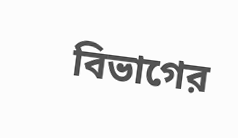বিভাগের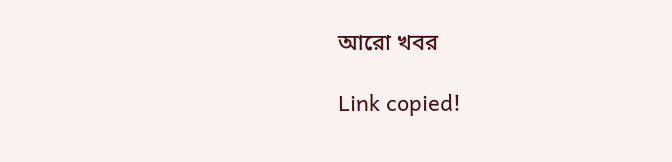আরো খবর

Link copied!